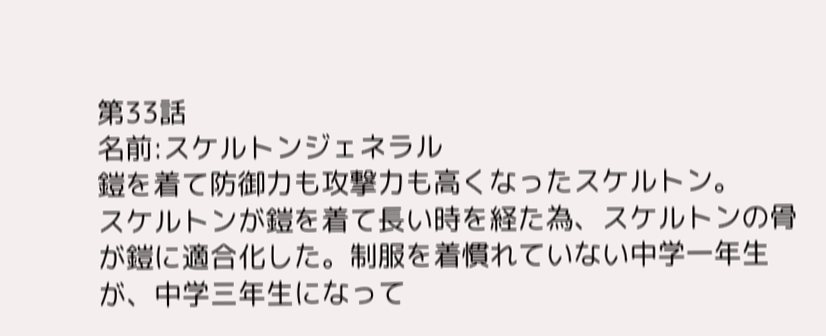第33話
名前:スケルトンジェネラル
鎧を着て防御力も攻撃力も高くなったスケルトン。
スケルトンが鎧を着て長い時を経た為、スケルトンの骨が鎧に適合化した。制服を着慣れていない中学一年生が、中学三年生になって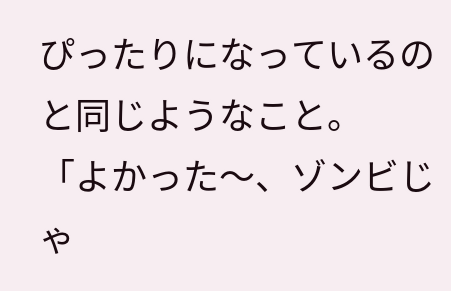ぴったりになっているのと同じようなこと。
「よかった〜、ゾンビじゃ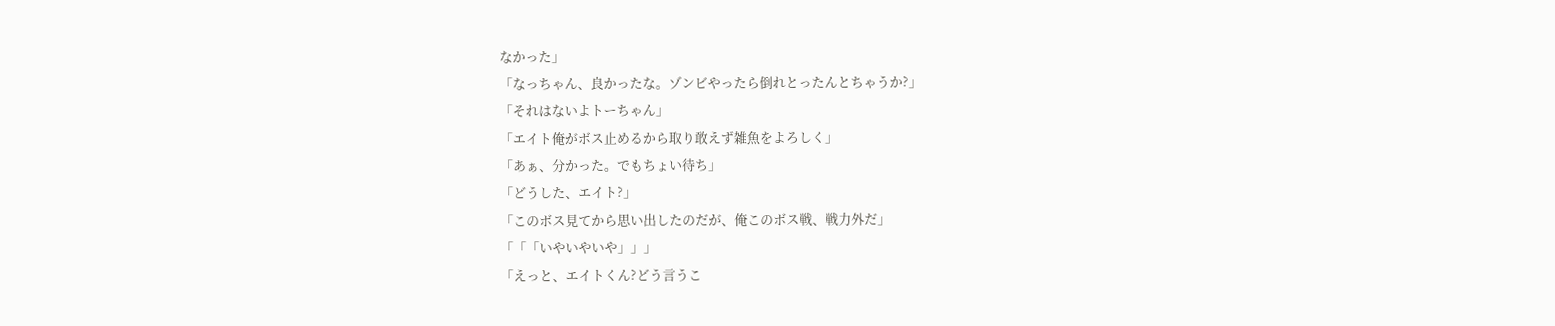なかった」
「なっちゃん、良かったな。ゾンビやったら倒れとったんとちゃうか?」
「それはないよトーちゃん」
「エイト俺がボス止めるから取り敢えず雑魚をよろしく」
「あぁ、分かった。でもちょい待ち」
「どうした、エイト?」
「このボス見てから思い出したのだが、俺このボス戦、戦力外だ」
「「「いやいやいや」」」
「えっと、エイトくん?どう言うこ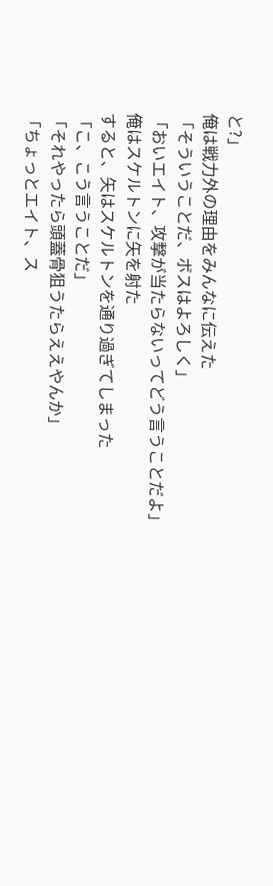と?」
俺は戦力外の理由をみんなに伝えた
「そういうことだ、ボスはよろしく」
「おいエイト、攻撃が当たらないってどう言うことだよ」
俺はスケルトンに矢を射た
すると、矢はスケルトンを通り過ぎてしまった
「こ、こう言うことだ」
「それやったら頭蓋骨狙うたらええやんか」
「ちょっとエイト、ス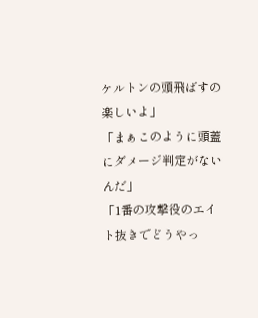ケルトンの頭飛ばすの楽しいよ」
「まぁこのように頭蓋にダメージ判定がないんだ」
「1番の攻撃役のエイト抜きでどうやっ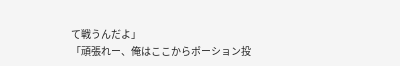て戦うんだよ」
「頑張れー、俺はここからポーション投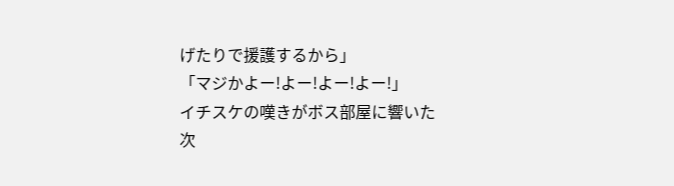げたりで援護するから」
「マジかよー!よー!よー!よー!」
イチスケの嘆きがボス部屋に響いた
次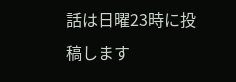話は日曜23時に投稿します